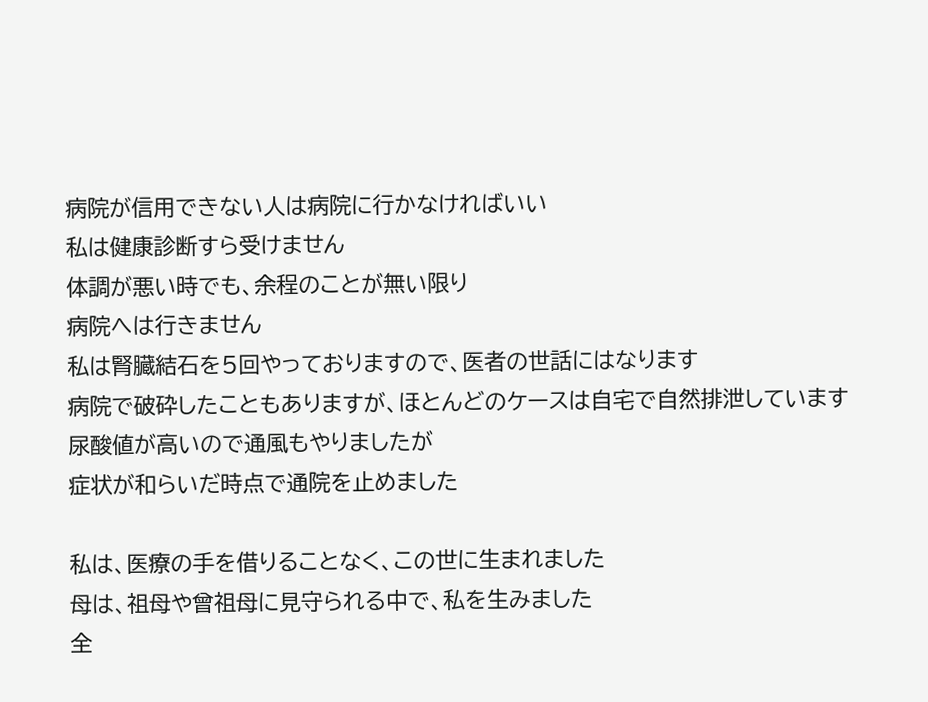病院が信用できない人は病院に行かなければいい
私は健康診断すら受けません
体調が悪い時でも、余程のことが無い限り
病院へは行きません
私は腎臓結石を5回やっておりますので、医者の世話にはなります
病院で破砕したこともありますが、ほとんどのケースは自宅で自然排泄しています
尿酸値が高いので通風もやりましたが
症状が和らいだ時点で通院を止めました

私は、医療の手を借りることなく、この世に生まれました
母は、祖母や曾祖母に見守られる中で、私を生みました
全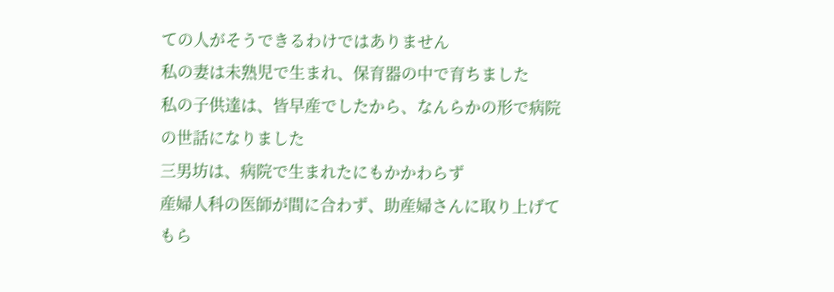ての人がそうできるわけではありません
私の妻は未熟児で生まれ、保育器の中で育ちました
私の子供達は、皆早産でしたから、なんらかの形で病院の世話になりました
三男坊は、病院で生まれたにもかかわらず
産婦人科の医師が間に合わず、助産婦さんに取り上げてもら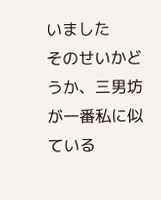いました
そのせいかどうか、三男坊が一番私に似ている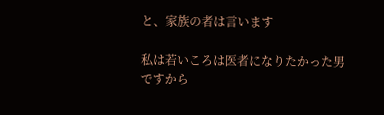と、家族の者は言います

私は若いころは医者になりたかった男ですから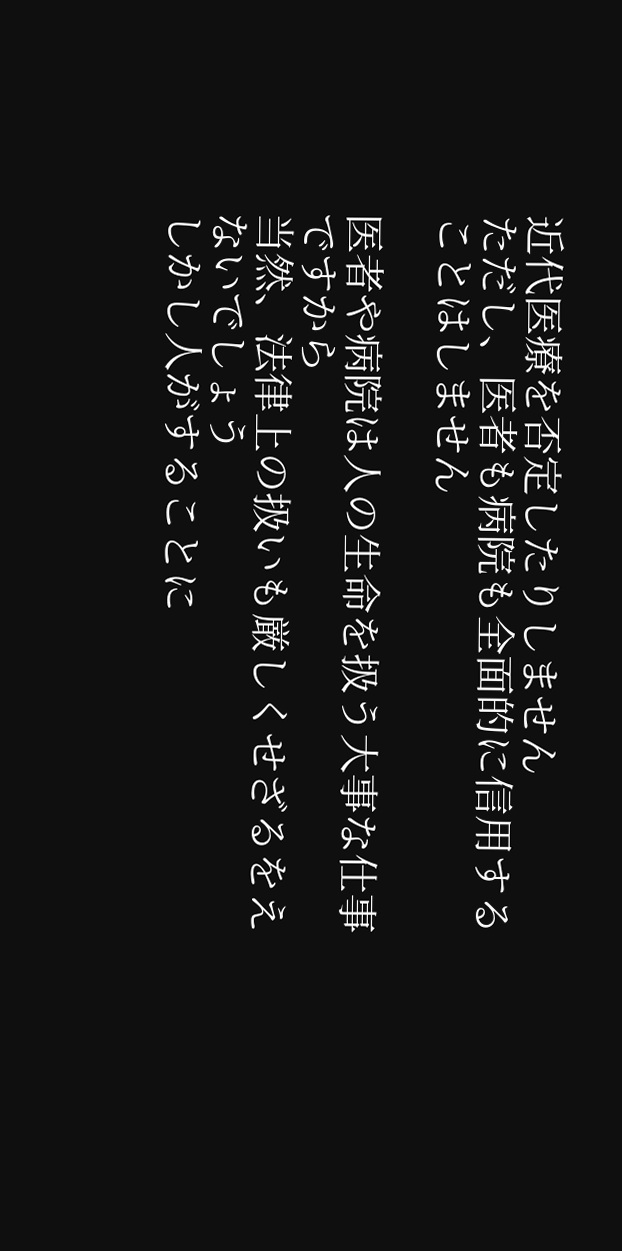近代医療を否定したりしません
ただし、医者も病院も全面的に信用することはしません

医者や病院は人の生命を扱う大事な仕事ですから
当然、法律上の扱いも厳しくせざるをえないでしょう
しかし人がすることに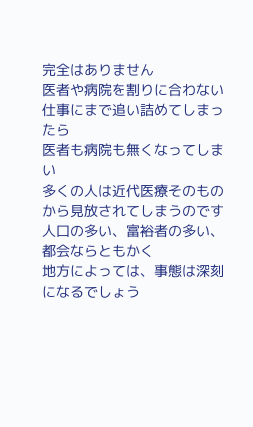完全はありません
医者や病院を割りに合わない仕事にまで追い詰めてしまったら
医者も病院も無くなってしまい
多くの人は近代医療そのものから見放されてしまうのです
人口の多い、富裕者の多い、都会ならともかく
地方によっては、事態は深刻になるでしょう